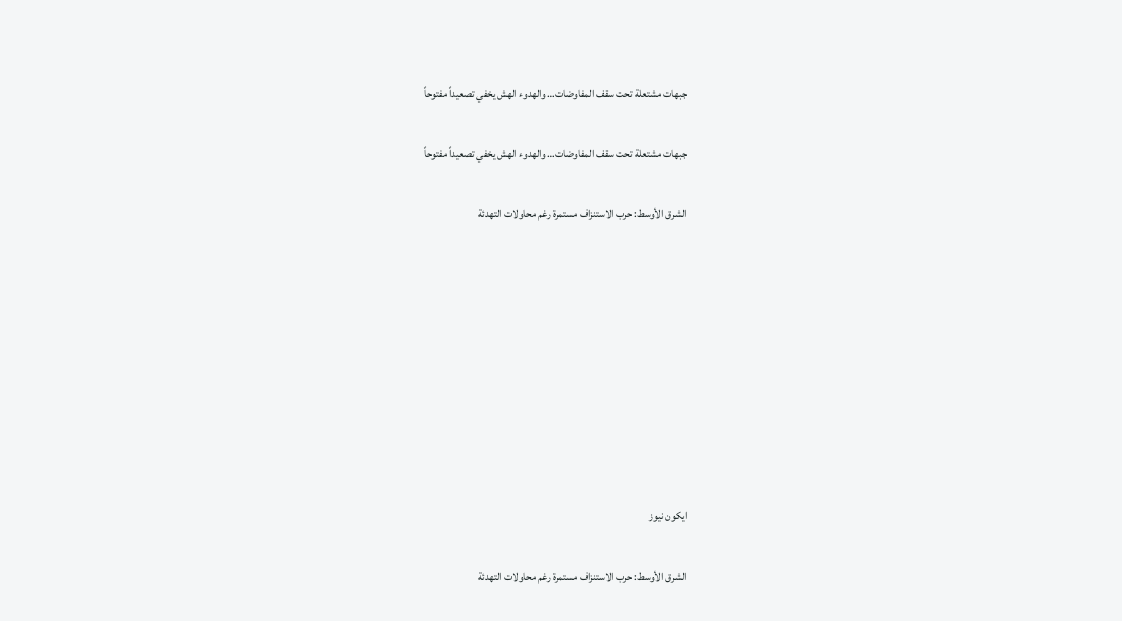جبهات مشتعلة تحت سقف المفاوضات… والهدوء الهش يخفي تصعيداً مفتوحاً

جبهات مشتعلة تحت سقف المفاوضات… والهدوء الهش يخفي تصعيداً مفتوحاً

الشرق الأوسط: حرب الاستنزاف مستمرة رغم محاولات التهدئة









ايكون نيوز

الشرق الأوسط: حرب الاستنزاف مستمرة رغم محاولات التهدئة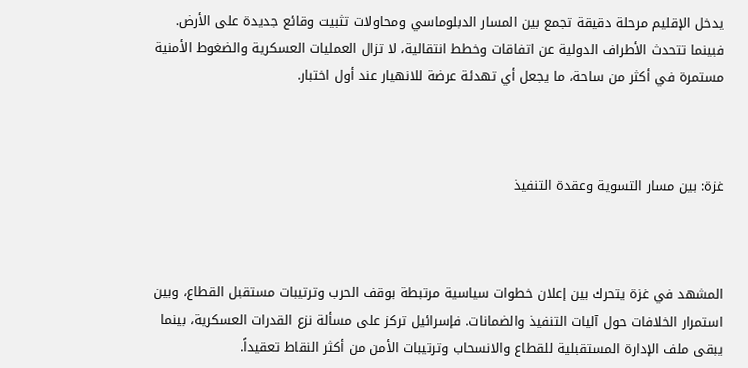يدخل الإقليم مرحلة دقيقة تجمع بين المسار الدبلوماسي ومحاولات تثبيت وقائع جديدة على الأرض. فبينما تتحدث الأطراف الدولية عن اتفاقات وخطط انتقالية، لا تزال العمليات العسكرية والضغوط الأمنية مستمرة في أكثر من ساحة، ما يجعل أي تهدئة عرضة للانهيار عند أول اختبار.



غزة: بين مسار التسوية وعقدة التنفيذ



المشهد في غزة يتحرك بين إعلان خطوات سياسية مرتبطة بوقف الحرب وترتيبات مستقبل القطاع، وبين استمرار الخلافات حول آليات التنفيذ والضمانات. فإسرائيل تركز على مسألة نزع القدرات العسكرية، بينما يبقى ملف الإدارة المستقبلية للقطاع والانسحاب وترتيبات الأمن من أكثر النقاط تعقيداً.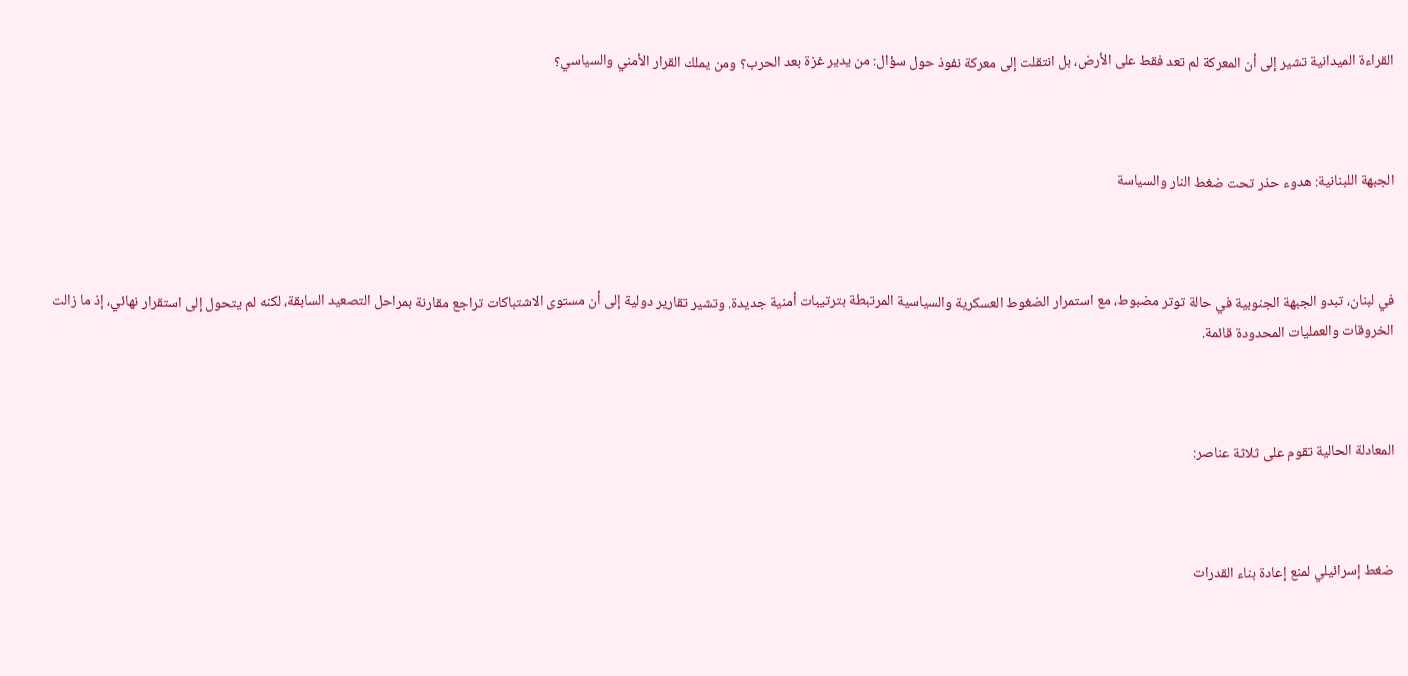القراءة الميدانية تشير إلى أن المعركة لم تعد فقط على الأرض، بل انتقلت إلى معركة نفوذ حول سؤال: من يدير غزة بعد الحرب؟ ومن يملك القرار الأمني والسياسي؟



الجبهة اللبنانية: هدوء حذر تحت ضغط النار والسياسة



في لبنان، تبدو الجبهة الجنوبية في حالة توتر مضبوط، مع استمرار الضغوط العسكرية والسياسية المرتبطة بترتيبات أمنية جديدة. وتشير تقارير دولية إلى أن مستوى الاشتباكات تراجع مقارنة بمراحل التصعيد السابقة، لكنه لم يتحول إلى استقرار نهائي، إذ ما زالت الخروقات والعمليات المحدودة قائمة.



المعادلة الحالية تقوم على ثلاثة عناصر:



ضغط إسرائيلي لمنع إعادة بناء القدرات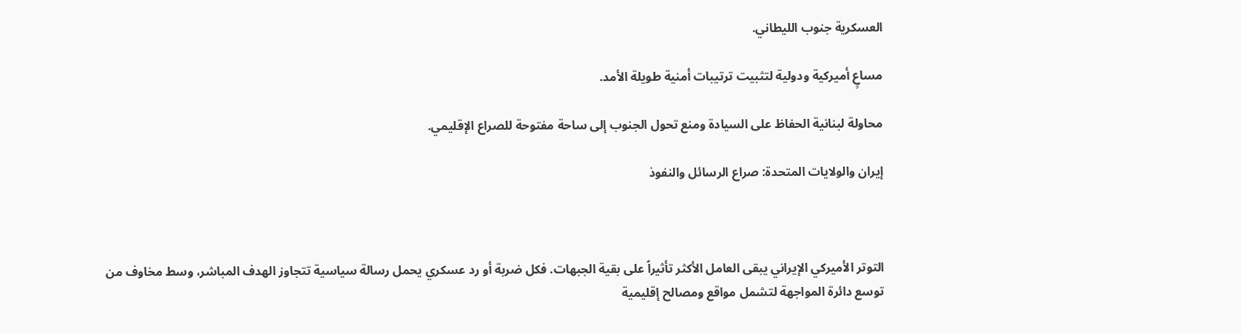العسكرية جنوب الليطاني.

مساعٍ أميركية ودولية لتثبيت ترتيبات أمنية طويلة الأمد.

محاولة لبنانية الحفاظ على السيادة ومنع تحول الجنوب إلى ساحة مفتوحة للصراع الإقليمي.

إيران والولايات المتحدة: صراع الرسائل والنفوذ



التوتر الأميركي الإيراني يبقى العامل الأكثر تأثيراً على بقية الجبهات. فكل ضربة أو رد عسكري يحمل رسالة سياسية تتجاوز الهدف المباشر، وسط مخاوف من توسع دائرة المواجهة لتشمل مواقع ومصالح إقليمية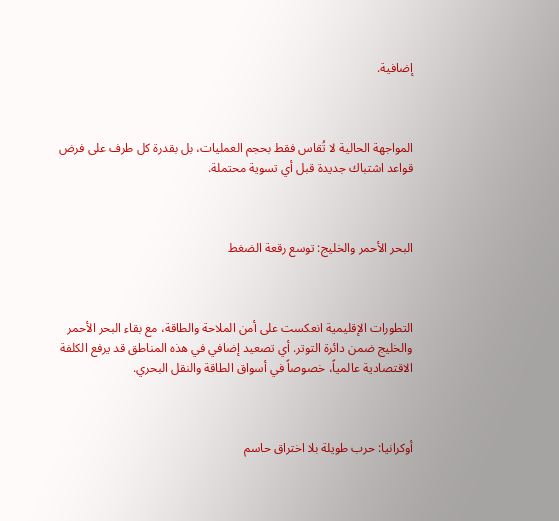إضافية.



المواجهة الحالية لا تُقاس فقط بحجم العمليات، بل بقدرة كل طرف على فرض قواعد اشتباك جديدة قبل أي تسوية محتملة.



البحر الأحمر والخليج: توسع رقعة الضغط



التطورات الإقليمية انعكست على أمن الملاحة والطاقة، مع بقاء البحر الأحمر والخليج ضمن دائرة التوتر. أي تصعيد إضافي في هذه المناطق قد يرفع الكلفة الاقتصادية عالمياً، خصوصاً في أسواق الطاقة والنقل البحري.



أوكرانيا: حرب طويلة بلا اختراق حاسم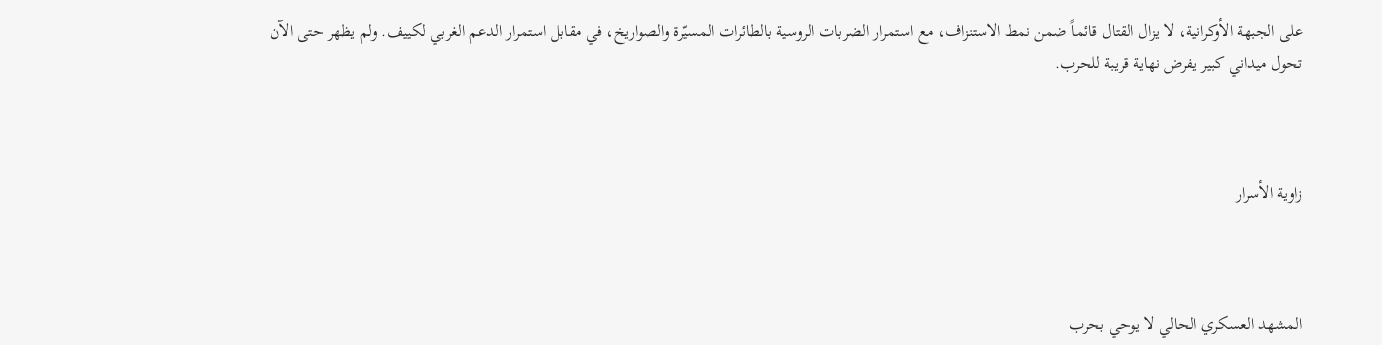على الجبهة الأوكرانية، لا يزال القتال قائماً ضمن نمط الاستنزاف، مع استمرار الضربات الروسية بالطائرات المسيّرة والصواريخ، في مقابل استمرار الدعم الغربي لكييف. ولم يظهر حتى الآن تحول ميداني كبير يفرض نهاية قريبة للحرب.



زاوية الأسرار



المشهد العسكري الحالي لا يوحي بحرب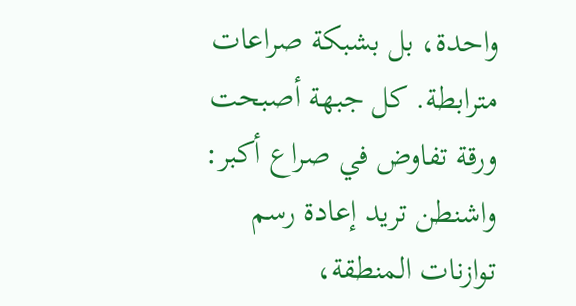واحدة، بل بشبكة صراعات مترابطة. كل جبهة أصبحت ورقة تفاوض في صراع أكبر: واشنطن تريد إعادة رسم توازنات المنطقة،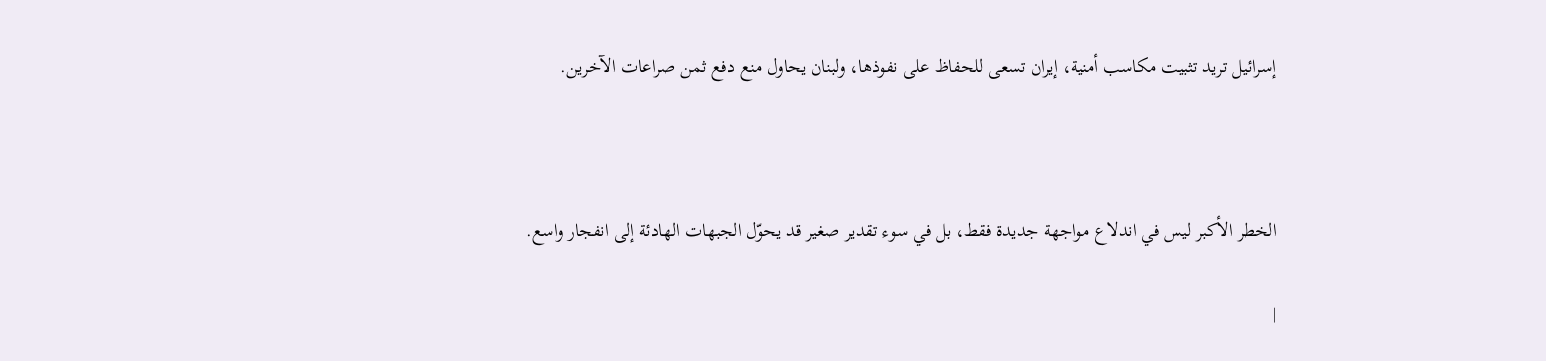إسرائيل تريد تثبيت مكاسب أمنية، إيران تسعى للحفاظ على نفوذها، ولبنان يحاول منع دفع ثمن صراعات الآخرين.



الخطر الأكبر ليس في اندلاع مواجهة جديدة فقط، بل في سوء تقدير صغير قد يحوّل الجبهات الهادئة إلى انفجار واسع.

|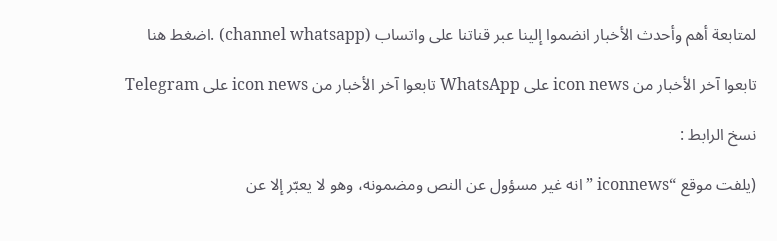لمتابعة أهم وأحدث الأخبار انضموا إلينا عبر قناتنا على واتساب (channel whatsapp) .اضغط هنا

تابعوا آخر الأخبار من icon news على WhatsApp تابعوا آخر الأخبار من icon news على Telegram

نسخ الرابط :

(يلفت موقع “iconnews ” انه غير مسؤول عن النص ومضمونه، وهو لا يعبّر إلا عن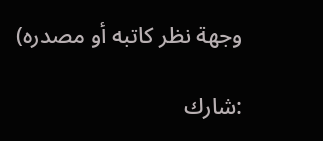وجهة نظر كاتبه أو مصدره)

:شارك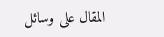المقال على وسائل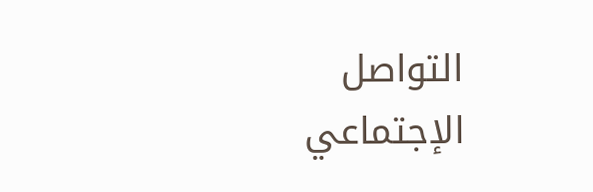التواصل الإجتماعي